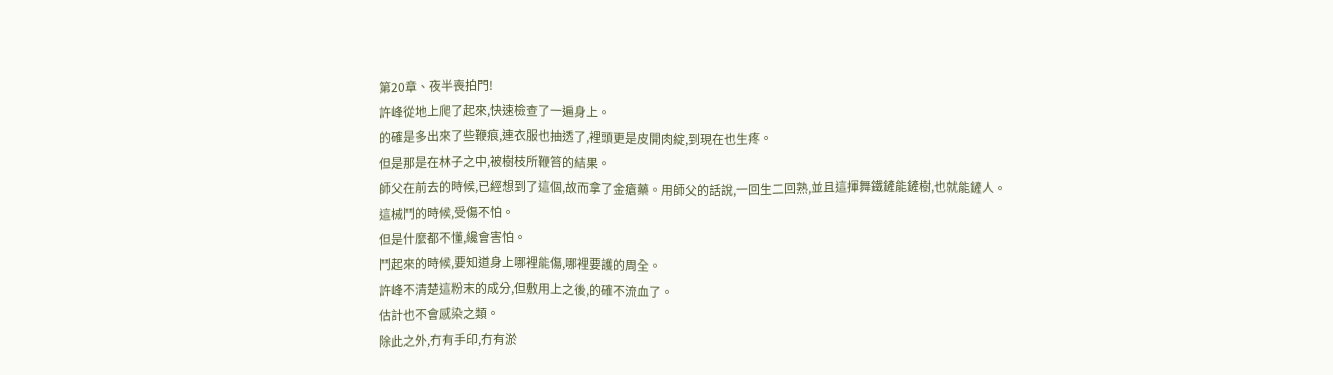第20章、夜半喪拍門!
許峰從地上爬了起來,快速檢查了一遍身上。
的確是多出來了些鞭痕,連衣服也抽透了,裡頭更是皮開肉綻,到現在也生疼。
但是那是在林子之中,被樹枝所鞭笞的結果。
師父在前去的時候,已經想到了這個,故而拿了金瘡藥。用師父的話說,一回生二回熟,並且這揮舞鐵鏟能鏟樹,也就能鏟人。
這械鬥的時候,受傷不怕。
但是什麼都不懂,纔會害怕。
鬥起來的時候,要知道身上哪裡能傷,哪裡要護的周全。
許峰不清楚這粉末的成分,但敷用上之後,的確不流血了。
估計也不會感染之類。
除此之外,冇有手印,冇有淤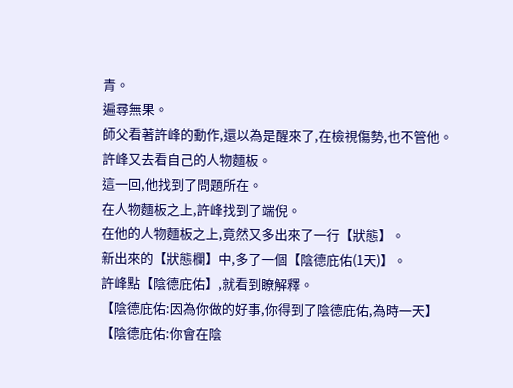青。
遍尋無果。
師父看著許峰的動作,還以為是醒來了,在檢視傷勢,也不管他。
許峰又去看自己的人物麵板。
這一回,他找到了問題所在。
在人物麵板之上,許峰找到了端倪。
在他的人物麵板之上,竟然又多出來了一行【狀態】。
新出來的【狀態欄】中,多了一個【陰德庇佑(1天)】。
許峰點【陰德庇佑】,就看到瞭解釋。
【陰德庇佑:因為你做的好事,你得到了陰德庇佑,為時一天】
【陰德庇佑:你會在陰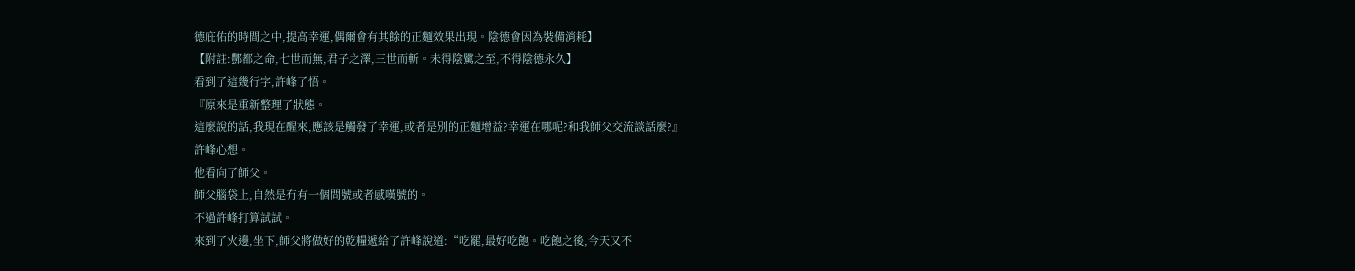德庇佑的時間之中,提高幸運,偶爾會有其餘的正麵效果出現。陰德會因為裝備消耗】
【附註:酆都之命,七世而無,君子之澤,三世而斬。未得陰騭之至,不得陰德永久】
看到了這幾行字,許峰了悟。
『原來是重新整理了狀態。
這麼說的話,我現在醒來,應該是觸發了幸運,或者是別的正麵增益?幸運在哪呢?和我師父交流談話麼?』
許峰心想。
他看向了師父。
師父腦袋上,自然是冇有一個問號或者感嘆號的。
不過許峰打算試試。
來到了火邊,坐下,師父將做好的乾糧遞給了許峰說道:“吃罷,最好吃飽。吃飽之後,今天又不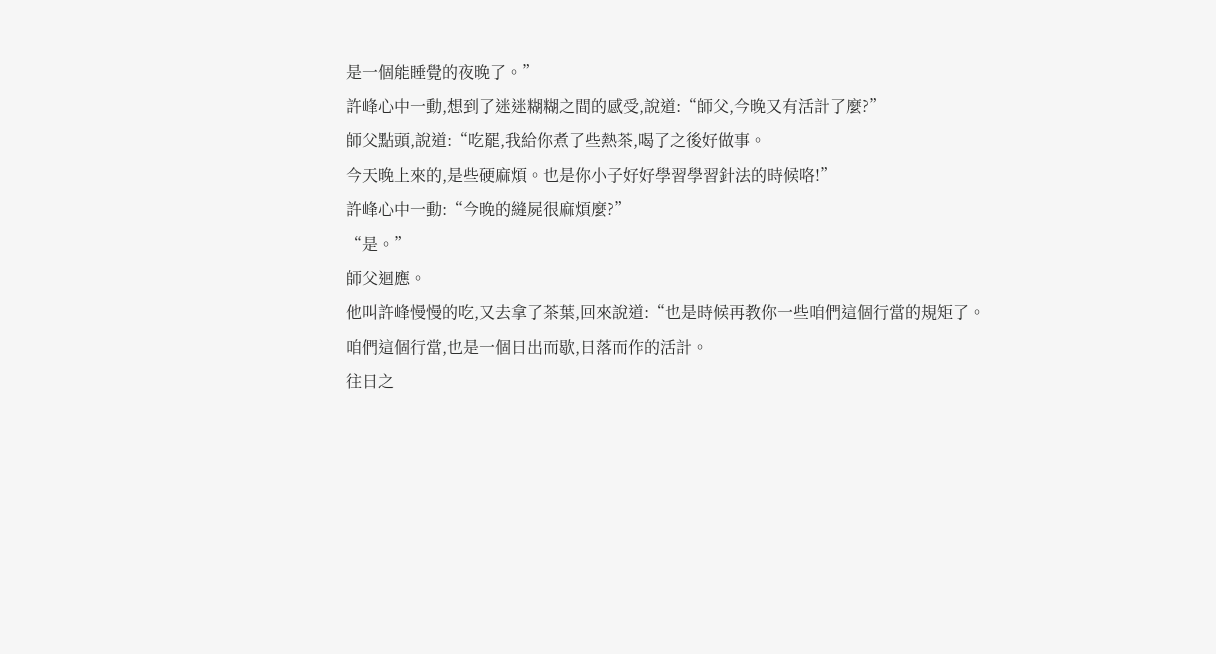是一個能睡覺的夜晚了。”
許峰心中一動,想到了迷迷糊糊之間的感受,說道:“師父,今晚又有活計了麼?”
師父點頭,說道:“吃罷,我給你煮了些熱茶,喝了之後好做事。
今天晚上來的,是些硬麻煩。也是你小子好好學習學習針法的時候咯!”
許峰心中一動:“今晚的縫屍很麻煩麼?”
“是。”
師父迴應。
他叫許峰慢慢的吃,又去拿了茶葉,回來說道:“也是時候再教你一些咱們這個行當的規矩了。
咱們這個行當,也是一個日出而歇,日落而作的活計。
往日之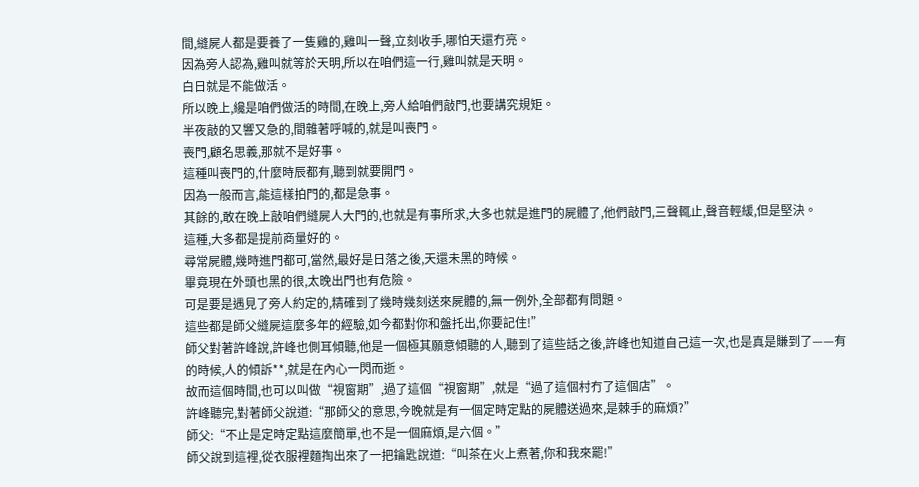間,縫屍人都是要養了一隻雞的,雞叫一聲,立刻收手,哪怕天還冇亮。
因為旁人認為,雞叫就等於天明,所以在咱們這一行,雞叫就是天明。
白日就是不能做活。
所以晚上,纔是咱們做活的時間,在晚上,旁人給咱們敲門,也要講究規矩。
半夜敲的又響又急的,間雜著呼喊的,就是叫喪門。
喪門,顧名思義,那就不是好事。
這種叫喪門的,什麼時辰都有,聽到就要開門。
因為一般而言,能這樣拍門的,都是急事。
其餘的,敢在晚上敲咱們縫屍人大門的,也就是有事所求,大多也就是進門的屍體了,他們敲門,三聲輒止,聲音輕緩,但是堅決。
這種,大多都是提前商量好的。
尋常屍體,幾時進門都可,當然,最好是日落之後,天還未黑的時候。
畢竟現在外頭也黑的很,太晚出門也有危險。
可是要是遇見了旁人約定的,精確到了幾時幾刻送來屍體的,無一例外,全部都有問題。
這些都是師父縫屍這麼多年的經驗,如今都對你和盤托出,你要記住!”
師父對著許峰說,許峰也側耳傾聽,他是一個極其願意傾聽的人,聽到了這些話之後,許峰也知道自己這一次,也是真是賺到了——有的時候,人的傾訴**,就是在內心一閃而逝。
故而這個時間,也可以叫做“視窗期”,過了這個“視窗期”,就是“過了這個村冇了這個店”。
許峰聽完,對著師父說道:“那師父的意思,今晚就是有一個定時定點的屍體送過來,是棘手的麻煩?”
師父:“不止是定時定點這麼簡單,也不是一個麻煩,是六個。”
師父說到這裡,從衣服裡麵掏出來了一把鑰匙說道:“叫茶在火上煮著,你和我來罷!”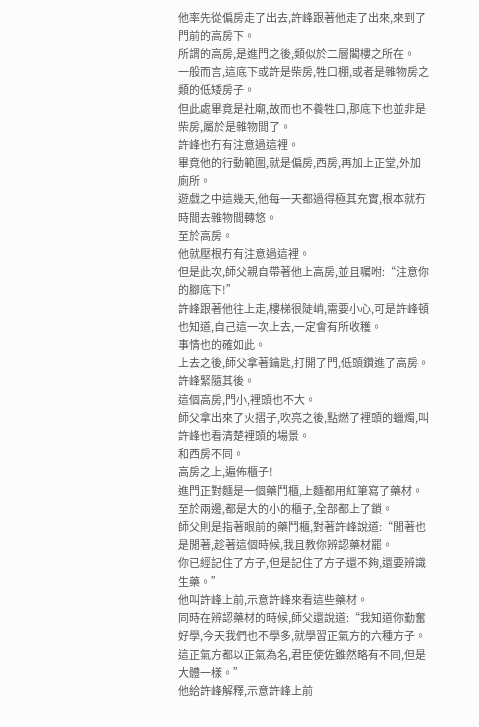他率先從偏房走了出去,許峰跟著他走了出來,來到了門前的高房下。
所謂的高房,是進門之後,類似於二層閣樓之所在。
一般而言,這底下或許是柴房,牲口棚,或者是雜物房之類的低矮房子。
但此處畢竟是社廟,故而也不養牲口,那底下也並非是柴房,屬於是雜物間了。
許峰也冇有注意過這裡。
畢竟他的行動範圍,就是偏房,西房,再加上正堂,外加廁所。
遊戲之中這幾天,他每一天都過得極其充實,根本就冇時間去雜物間轉悠。
至於高房。
他就壓根冇有注意過這裡。
但是此次,師父親自帶著他上高房,並且囑咐:“注意你的腳底下!”
許峰跟著他往上走,樓梯很陡峭,需要小心,可是許峰頓也知道,自己這一次上去,一定會有所收穫。
事情也的確如此。
上去之後,師父拿著鑰匙,打開了門,低頭鑽進了高房。
許峰緊隨其後。
這個高房,門小,裡頭也不大。
師父拿出來了火摺子,吹亮之後,點燃了裡頭的蠟燭,叫許峰也看清楚裡頭的場景。
和西房不同。
高房之上,遍佈櫃子!
進門正對麵是一個藥鬥櫃,上麵都用紅筆寫了藥材。至於兩邊,都是大的小的櫃子,全部都上了鎖。
師父則是指著眼前的藥鬥櫃,對著許峰說道:“閒著也是閒著,趁著這個時候,我且教你辨認藥材罷。
你已經記住了方子,但是記住了方子還不夠,還要辨識生藥。”
他叫許峰上前,示意許峰來看這些藥材。
同時在辨認藥材的時候,師父還說道:“我知道你勤奮好學,今天我們也不學多,就學習正氣方的六種方子。
這正氣方都以正氣為名,君臣使佐雖然略有不同,但是大體一樣。”
他給許峰解釋,示意許峰上前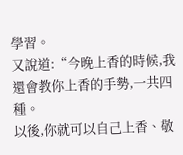學習。
又說道:“今晚上香的時候,我還會教你上香的手勢,一共四種。
以後,你就可以自己上香、敬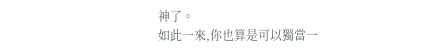神了。
如此一來,你也算是可以獨當一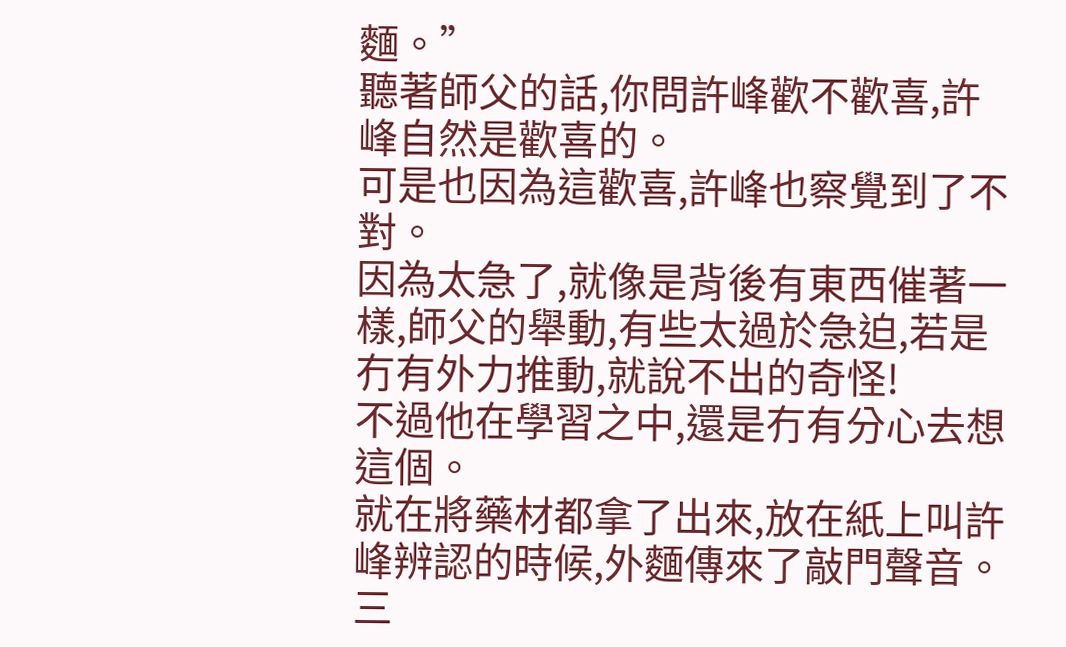麵。”
聽著師父的話,你問許峰歡不歡喜,許峰自然是歡喜的。
可是也因為這歡喜,許峰也察覺到了不對。
因為太急了,就像是背後有東西催著一樣,師父的舉動,有些太過於急迫,若是冇有外力推動,就說不出的奇怪!
不過他在學習之中,還是冇有分心去想這個。
就在將藥材都拿了出來,放在紙上叫許峰辨認的時候,外麵傳來了敲門聲音。
三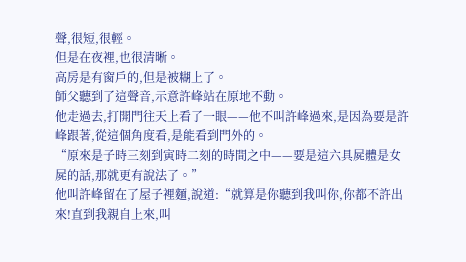聲,很短,很輕。
但是在夜裡,也很清晰。
高房是有窗戶的,但是被糊上了。
師父聽到了這聲音,示意許峰站在原地不動。
他走過去,打開門往天上看了一眼——他不叫許峰過來,是因為要是許峰跟著,從這個角度看,是能看到門外的。
“原來是子時三刻到寅時二刻的時間之中——要是這六具屍體是女屍的話,那就更有說法了。”
他叫許峰留在了屋子裡麵,說道:“就算是你聽到我叫你,你都不許出來!直到我親自上來,叫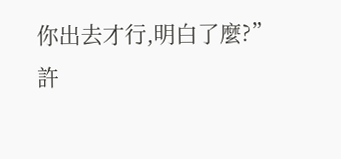你出去才行,明白了麼?”
許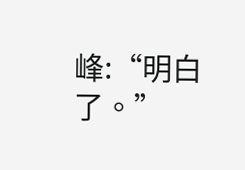峰:“明白了。”